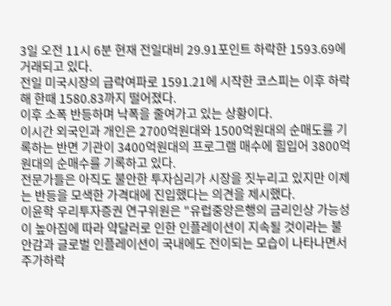3일 오전 11시 6분 현재 전일대비 29.91포인트 하락한 1593.69에 거래되고 있다.
전일 미국시장의 급락여파로 1591.21에 시작한 코스피는 이후 하락해 한때 1580.83까지 떨어졌다.
이후 소폭 반등하며 낙폭을 줄여가고 있는 상황이다.
이시간 외국인과 개인은 2700억원대와 1500억원대의 순매도를 기록하는 반면 기관이 3400억원대의 프로그램 매수에 힘입어 3800억원대의 순매수를 기록하고 있다.
전문가들은 아직도 불안한 투자심리가 시장을 짓누리고 있지만 이제는 반등을 모색한 가격대에 진입했다는 의견을 제시했다.
이윤학 우리투자증권 연구위원은 "유럽중앙은행의 금리인상 가능성이 높아짐에 따라 약달러로 인한 인플레이션이 지속될 것이라는 불안감과 글로벌 인플레이션이 국내에도 전이되는 모습이 나타나면서 주가하락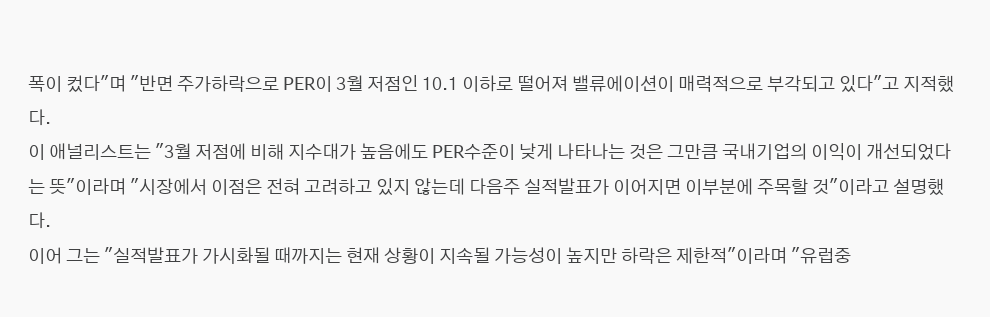폭이 컸다"며 "반면 주가하락으로 PER이 3월 저점인 10.1 이하로 떨어져 밸류에이션이 매력적으로 부각되고 있다"고 지적했다.
이 애널리스트는 "3월 저점에 비해 지수대가 높음에도 PER수준이 낮게 나타나는 것은 그만큼 국내기업의 이익이 개선되었다는 뜻"이라며 "시장에서 이점은 전혀 고려하고 있지 않는데 다음주 실적발표가 이어지면 이부분에 주목할 것"이라고 설명했다.
이어 그는 "실적발표가 가시화될 때까지는 현재 상황이 지속될 가능성이 높지만 하락은 제한적"이라며 "유럽중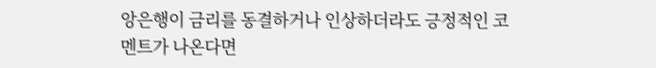앙은행이 금리를 동결하거나 인상하더라도 긍정적인 코멘트가 나온다면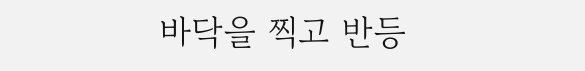바닥을 찍고 반등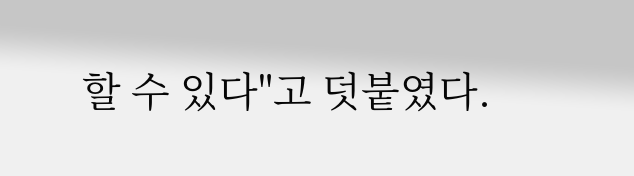할 수 있다"고 덧붙였다.